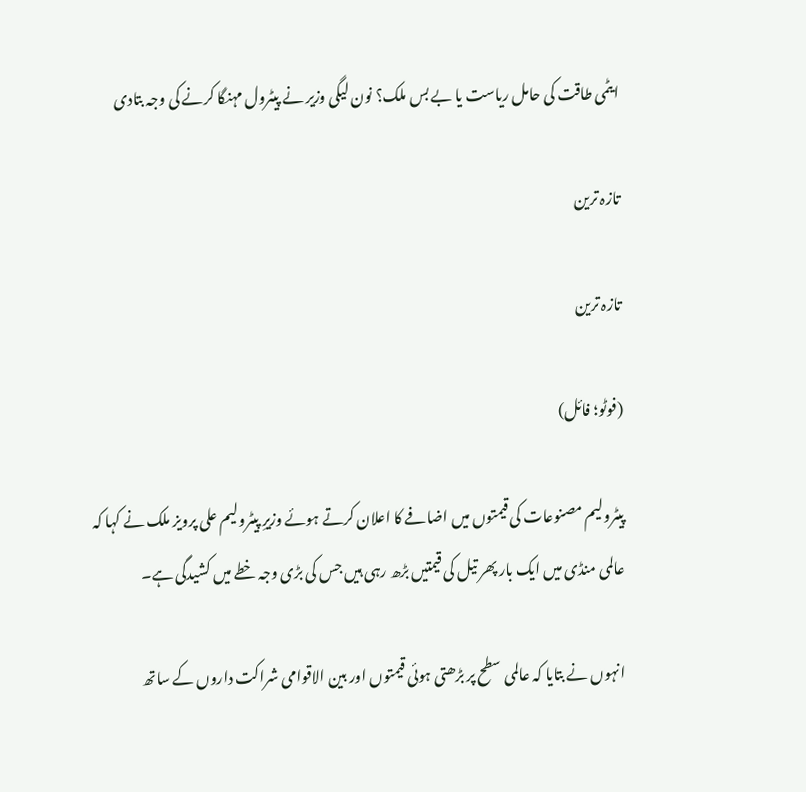ایٹمی طاقت کی حامل ریاست یا بے بس ملک؟ نون لیگی وزیر نے پیٹرول مہنگا کرنے کی وجہ بتادی

تازہ ترین

تازہ ترین

(فوٹو؛ فائل)

پیٹرولیم مصنوعات کی قیمتوں میں اضافے کا اعلان کرتے ہوئے وزیرِ پیٹرولیم علی پرویز ملک نے کہا کہ عالمی منڈی میں ایک بار پھر تیل کی قیمتیں بڑھ رہی ہیں جس کی بڑی وجہ خطے میں کشیدگی ہے۔

انہوں نے بتایا کہ عالمی سطح پر بڑھتی ہوئی قیمتوں اور بین الاقوامی شراکت داروں کے ساتھ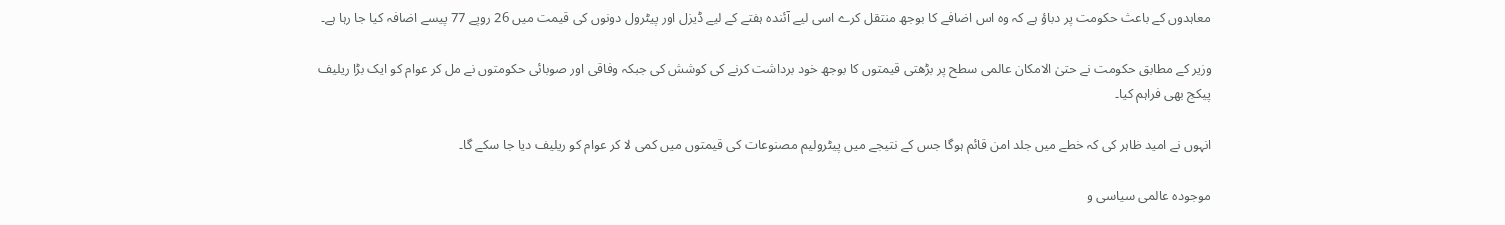معاہدوں کے باعث حکومت پر دباؤ ہے کہ وہ اس اضافے کا بوجھ منتقل کرے اسی لیے آئندہ ہفتے کے لیے ڈیزل اور پیٹرول دونوں کی قیمت میں 26 روپے 77 پیسے اضافہ کیا جا رہا ہے۔

وزیر کے مطابق حکومت نے حتیٰ الامکان عالمی سطح پر بڑھتی قیمتوں کا بوجھ خود برداشت کرنے کی کوشش کی جبکہ وفاقی اور صوبائی حکومتوں نے مل کر عوام کو ایک بڑا ریلیف پیکج بھی فراہم کیا۔

انہوں نے امید ظاہر کی کہ خطے میں جلد امن قائم ہوگا جس کے نتیجے میں پیٹرولیم مصنوعات کی قیمتوں میں کمی لا کر عوام کو ریلیف دیا جا سکے گا۔

موجودہ عالمی سیاسی و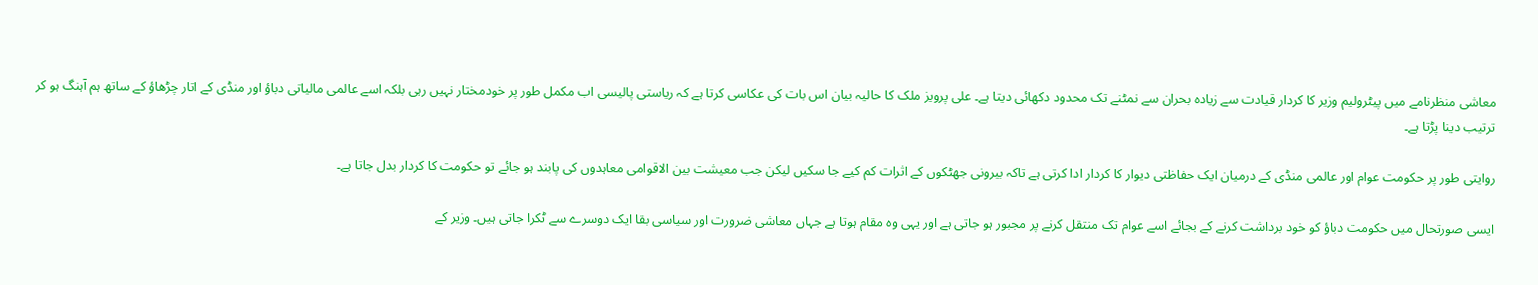معاشی منظرنامے میں پیٹرولیم وزیر کا کردار قیادت سے زیادہ بحران سے نمٹنے تک محدود دکھائی دیتا ہے۔ علی پرویز ملک کا حالیہ بیان اس بات کی عکاسی کرتا ہے کہ ریاستی پالیسی اب مکمل طور پر خودمختار نہیں رہی بلکہ اسے عالمی مالیاتی دباؤ اور منڈی کے اتار چڑھاؤ کے ساتھ ہم آہنگ ہو کر ترتیب دینا پڑتا ہے۔

روایتی طور پر حکومت عوام اور عالمی منڈی کے درمیان ایک حفاظتی دیوار کا کردار ادا کرتی ہے تاکہ بیرونی جھٹکوں کے اثرات کم کیے جا سکیں لیکن جب معیشت بین الاقوامی معاہدوں کی پابند ہو جائے تو حکومت کا کردار بدل جاتا ہے۔

ایسی صورتحال میں حکومت دباؤ کو خود برداشت کرنے کے بجائے اسے عوام تک منتقل کرنے پر مجبور ہو جاتی ہے اور یہی وہ مقام ہوتا ہے جہاں معاشی ضرورت اور سیاسی بقا ایک دوسرے سے ٹکرا جاتی ہیں۔ وزیر کے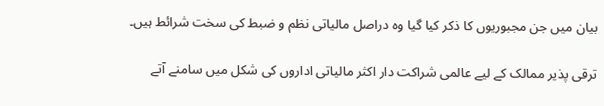بیان میں جن مجبوریوں کا ذکر کیا گیا وہ دراصل مالیاتی نظم و ضبط کی سخت شرائط ہیں۔

ترقی پذیر ممالک کے لیے عالمی شراکت دار اکثر مالیاتی اداروں کی شکل میں سامنے آتے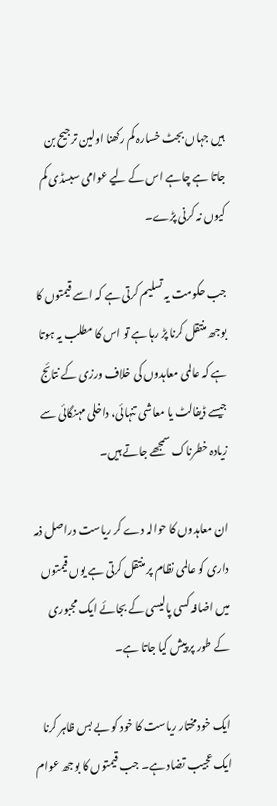ہیں جہاں بجٹ خسارہ کم رکھنا اولین ترجیح بن جاتا ہے چاہے اس کے لیے عوامی سبسڈی کم کیوں نہ کرنی پڑے۔

جب حکومت یہ تسلیم کرتی ہے کہ اسے قیمتوں کا بوجھ منتقل کرنا پڑ رہا ہے تو اس کا مطلب یہ ہوتا ہے کہ عالمی معاہدوں کی خلاف ورزی کے نتائج جیسے ڈیفالٹ یا معاشی تنہائی، داخلی مہنگائی سے زیادہ خطرناک سمجھے جاتے ہیں۔

ان معاہدوں کا حوالہ دے کر ریاست دراصل ذمہ داری کو عالمی نظام پر منتقل کرتی ہے یوں قیمتوں میں اضافہ کسی پالیسی کے بجائے ایک مجبوری کے طور پر پیش کیا جاتا ہے۔

ایک خودمختار ریاست کا خود کو بے بس ظاہر کرنا ایک عجیب تضاد ہے۔ جب قیمتوں کا بوجھ عوام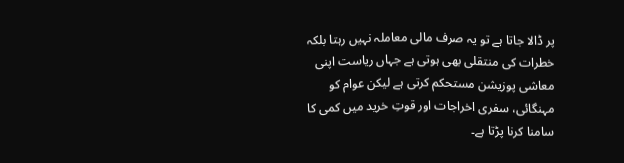پر ڈالا جاتا ہے تو یہ صرف مالی معاملہ نہیں رہتا بلکہ خطرات کی منتقلی بھی ہوتی ہے جہاں ریاست اپنی معاشی پوزیشن مستحکم کرتی ہے لیکن عوام کو مہنگائی، سفری اخراجات اور قوتِ خرید میں کمی کا سامنا کرنا پڑتا ہے۔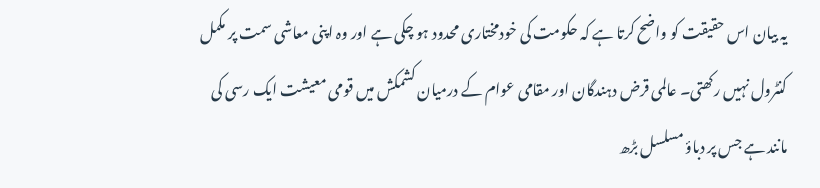یہ بیان اس حقیقت کو واضح کرتا ہے کہ حکومت کی خودمختاری محدود ہو چکی ہے اور وہ اپنی معاشی سمت پر مکمل کنٹرول نہیں رکھتی۔ عالمی قرض دہندگان اور مقامی عوام کے درمیان کشمکش میں قومی معیشت ایک رسی کی مانند ہے جس پر دباؤ مسلسل بڑھ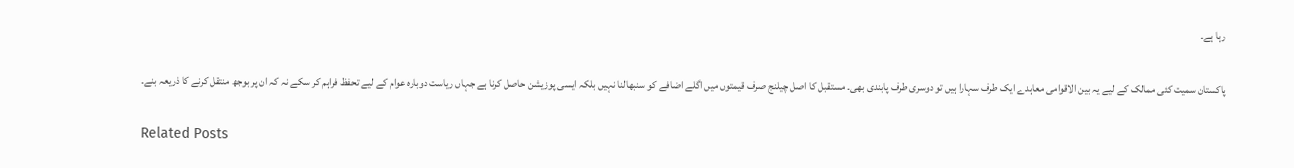رہا ہے۔

پاکستان سمیت کئی ممالک کے لیے یہ بین الاقوامی معاہدے ایک طرف سہارا ہیں تو دوسری طرف پابندی بھی۔ مستقبل کا اصل چیلنج صرف قیمتوں میں اگلے اضافے کو سنبھالنا نہیں بلکہ ایسی پوزیشن حاصل کرنا ہے جہاں ریاست دوبارہ عوام کے لیے تحفظ فراہم کر سکے نہ کہ ان پر بوجھ منتقل کرنے کا ذریعہ بنے۔

Related Posts